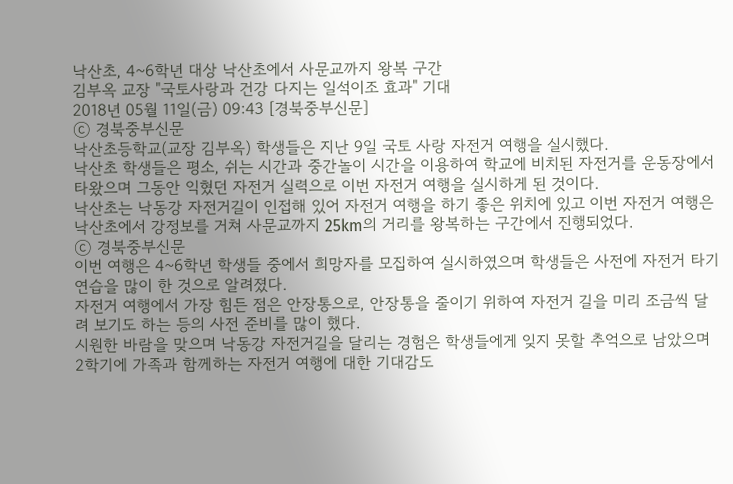낙산초, 4~6학년 대상 낙산초에서 사문교까지 왕복 구간
김부옥 교장 "국토사랑과 건강 다지는 일석이조 효과" 기대
2018년 05월 11일(금) 09:43 [경북중부신문]
ⓒ 경북중부신문
낙산초등학교(교장 김부옥) 학생들은 지난 9일 국토 사랑 자전거 여행을 실시했다.
낙산초 학생들은 평소, 쉬는 시간과 중간놀이 시간을 이용하여 학교에 비치된 자전거를 운동장에서 타왔으며 그동안 익혔던 자전거 실력으로 이번 자전거 여행을 실시하게 된 것이다.
낙산초는 낙동강 자전거길이 인접해 있어 자전거 여행을 하기 좋은 위치에 있고 이번 자전거 여행은 낙산초에서 강정보를 거쳐 사문교까지 25km의 거리를 왕복하는 구간에서 진행되었다.
ⓒ 경북중부신문
이번 여행은 4~6학년 학생들 중에서 희망자를 모집하여 실시하였으며 학생들은 사전에 자전거 타기 연습을 많이 한 것으로 알려졌다.
자전거 여행에서 가장 힘든 점은 안장통으로, 안장통을 줄이기 위하여 자전거 길을 미리 조금씩 달려 보기도 하는 등의 사전 준비를 많이 했다.
시원한 바람을 맞으며 낙동강 자전거길을 달리는 경험은 학생들에게 잊지 못할 추억으로 남았으며 2학기에 가족과 함께하는 자전거 여행에 대한 기대감도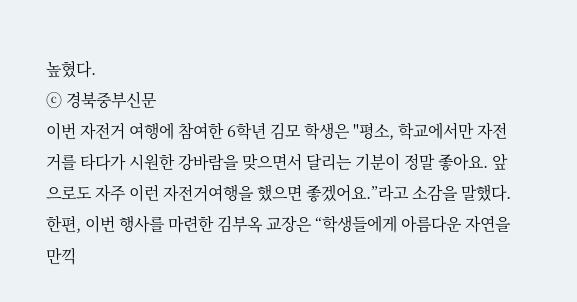높혔다.
ⓒ 경북중부신문
이번 자전거 여행에 참여한 6학년 김모 학생은 "평소, 학교에서만 자전거를 타다가 시원한 강바람을 맞으면서 달리는 기분이 정말 좋아요. 앞으로도 자주 이런 자전거여행을 했으면 좋겠어요.”라고 소감을 말했다.
한편, 이번 행사를 마련한 김부옥 교장은 “학생들에게 아름다운 자연을 만끽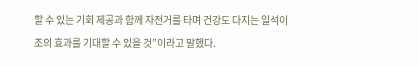할 수 있는 기회 제공과 함께 자전거를 타며 건강도 다지는 일석이조의 효과를 기대할 수 있을 것”이라고 말했다.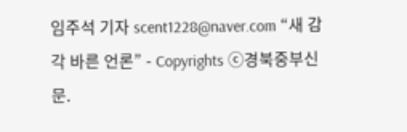임주석 기자 scent1228@naver.com “새 감각 바른 언론” - Copyrights ⓒ경북중부신문.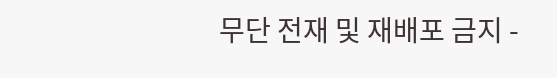무단 전재 및 재배포 금지 -